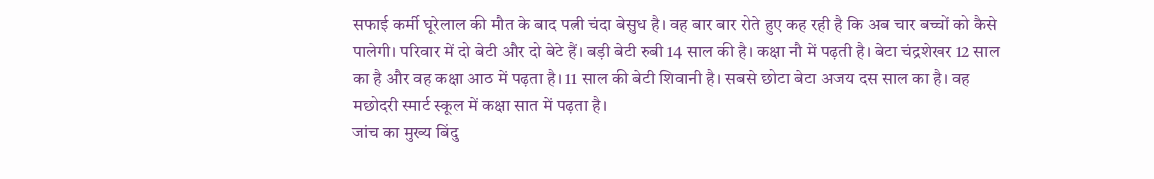सफाई कर्मी घूरेलाल की मौत के बाद पत्नी चंदा बेसुध है। वह बार बार रोते हुए कह रही है कि अब चार बच्चों को कैसे पालेगी। परिवार में दो बेटी और दो बेटे हैं। बड़ी बेटी रुबी 14 साल की है। कक्षा नौ में पढ़ती है। बेटा चंद्रशेखर 12 साल का है और वह कक्षा आठ में पढ़ता है। 11 साल की बेटी शिवानी है। सबसे छोटा बेटा अजय दस साल का है। वह मछोदरी स्मार्ट स्कूल में कक्षा सात में पढ़ता है।
जांच का मुख्य बिंदु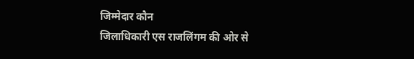जिम्मेदार कौन
जिलाधिकारी एस राजलिंगम की ओर से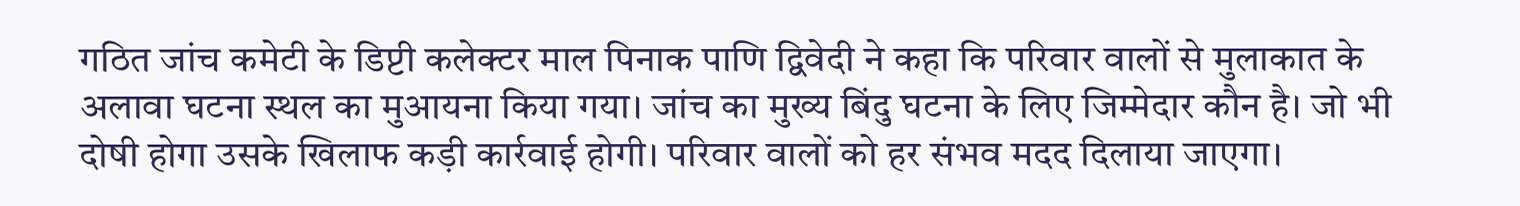गठित जांच कमेटी के डिप्टी कलेक्टर माल पिनाक पाणि द्विवेदी ने कहा कि परिवार वालों से मुलाकात के अलावा घटना स्थल का मुआयना किया गया। जांच का मुख्य बिंदु घटना के लिए जिम्मेदार कौन है। जो भी दोषी होगा उसके खिलाफ कड़ी कार्रवाई होगी। परिवार वालों को हर संभव मदद दिलाया जाएगा।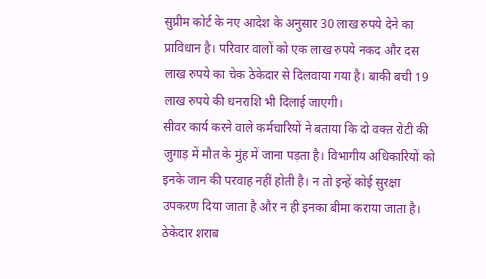सुप्रीम कोर्ट के नए आदेश के अनुसार 30 लाख रुपये देने का प्राविधान है। परिवार वालों को एक लाख रुपये नकद और दस लाख रुपये का चेक ठेकेदार से दिलवाया गया है। बाकी बची 19 लाख रुपये की धनराशि भी दिलाई जाएगी।
सीवर कार्य करने वाले कर्मचारियों ने बताया कि दो वक्त रोटी की जुगाड़ में मौत के मुंह में जाना पड़ता है। विभागीय अधिकारियों को इनके जान की परवाह नहीं होती है। न तो इन्हें कोई सुरक्षा उपकरण दिया जाता है और न ही इनका बीमा कराया जाता है। ठेकेदार शराब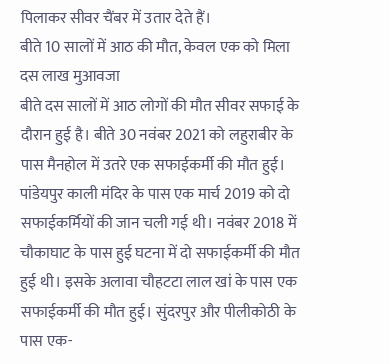पिलाकर सीवर चैंबर में उतार देते हैं।
बीते 10 सालों में आठ की मौत, केवल एक को मिला दस लाख मुआवजा
बीते दस सालों में आठ लोगों की मौत सीवर सफाई के दौरान हुई है। बीते 30 नवंबर 2021 को लहुराबीर के पास मैनहोल में उतरे एक सफाईकर्मी की मौत हुई। पांडेयपुर काली मंदिर के पास एक मार्च 2019 को दो सफाईकर्मियों की जान चली गई थी। नवंबर 2018 में चौकाघाट के पास हुई घटना में दो सफाईकर्मी की मौत हुई थी। इसके अलावा चौहटटा लाल खां के पास एक सफाईकर्मी की मौत हुई। सुंदरपुर और पीलीकोठी के पास एक-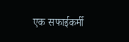एक सफाईकर्मी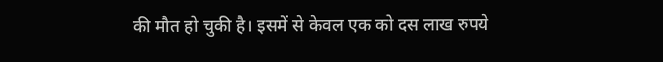की मौत हो चुकी है। इसमें से केवल एक को दस लाख रुपये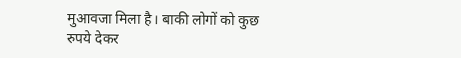मुआवजा मिला है। बाकी लोगों को कुछ रुपये देकर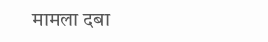मामला दबा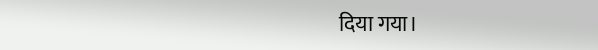दिया गया।